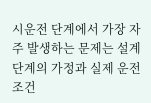시운전 단계에서 가장 자주 발생하는 문제는 설계 단계의 가정과 실제 운전 조건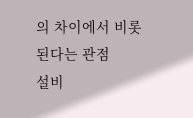의 차이에서 비롯된다는 관점
설비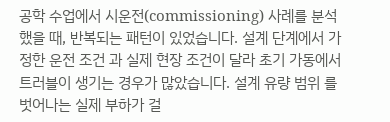공학 수업에서 시운전(commissioning) 사례를 분석했을 때, 반복되는 패턴이 있었습니다. 설계 단계에서 가정한 운전 조건 과 실제 현장 조건이 달라 초기 가동에서 트러블이 생기는 경우가 많았습니다. 설계 유량 범위 를 벗어나는 실제 부하가 걸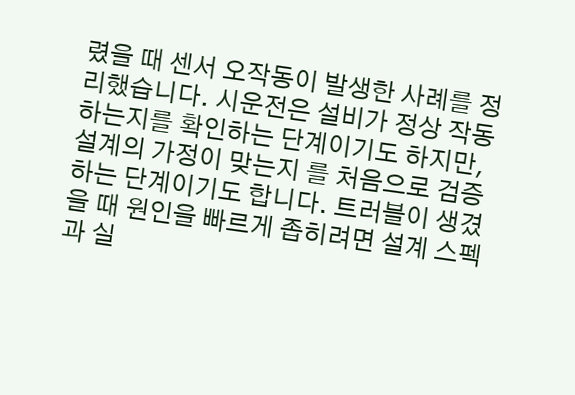렸을 때 센서 오작동이 발생한 사례를 정리했습니다. 시운전은 설비가 정상 작동하는지를 확인하는 단계이기도 하지만, 설계의 가정이 맞는지 를 처음으로 검증하는 단계이기도 합니다. 트러블이 생겼을 때 원인을 빠르게 좁히려면 설계 스펙과 실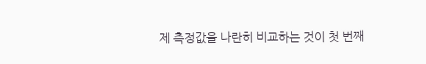제 측정값을 나란히 비교하는 것이 첫 번째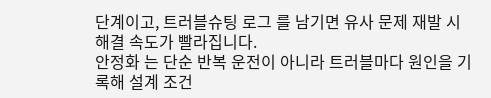단계이고, 트러블슈팅 로그 를 남기면 유사 문제 재발 시 해결 속도가 빨라집니다.
안정화 는 단순 반복 운전이 아니라 트러블마다 원인을 기록해 설계 조건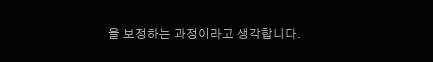을 보정하는 과정이라고 생각합니다.